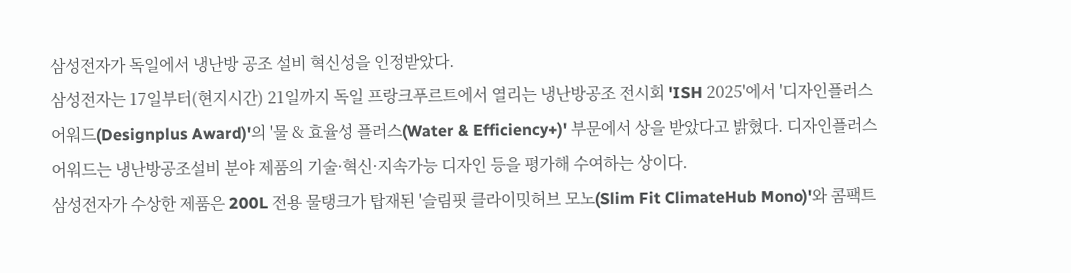삼성전자가 독일에서 냉난방 공조 설비 혁신성을 인정받았다.
삼성전자는 17일부터(현지시간) 21일까지 독일 프랑크푸르트에서 열리는 냉난방공조 전시회 'ISH 2025'에서 '디자인플러스 어워드(Designplus Award)'의 '물 & 효율성 플러스(Water & Efficiency+)' 부문에서 상을 받았다고 밝혔다. 디자인플러스 어워드는 냉난방공조설비 분야 제품의 기술·혁신·지속가능 디자인 등을 평가해 수여하는 상이다.
삼성전자가 수상한 제품은 200L 전용 물탱크가 탑재된 '슬림핏 클라이밋허브 모노(Slim Fit ClimateHub Mono)'와 콤팩트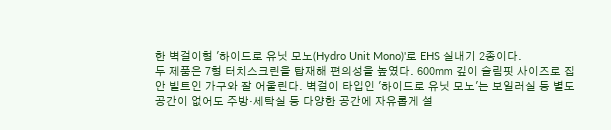한 벽걸이형 '하이드로 유닛 모노(Hydro Unit Mono)'로 EHS 실내기 2종이다.
두 제품은 7형 터치스크린을 탑재해 편의성을 높였다. 600㎜ 깊이 슬림핏 사이즈로 집 안 빌트인 가구와 잘 어울린다. 벽걸이 타입인 '하이드로 유닛 모노'는 보일러실 등 별도 공간이 없어도 주방·세탁실 등 다양한 공간에 자유롭게 설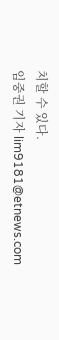치할 수 있다.
임중권 기자 lim9181@etnews.com